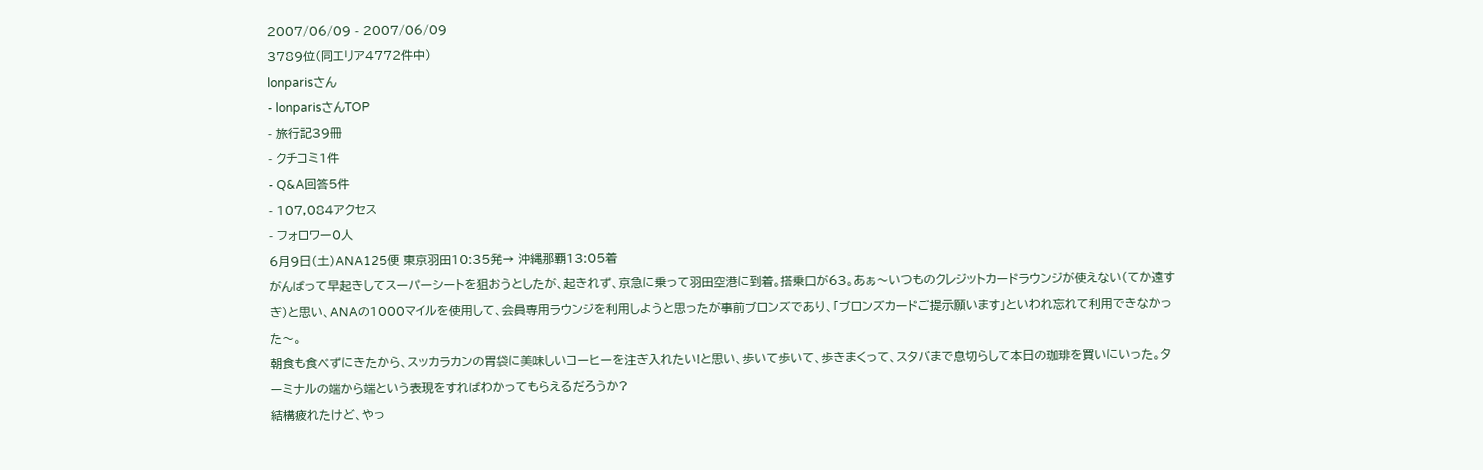2007/06/09 - 2007/06/09
3789位(同エリア4772件中)
lonparisさん
- lonparisさんTOP
- 旅行記39冊
- クチコミ1件
- Q&A回答5件
- 107,084アクセス
- フォロワー0人
6月9日(土)ANA125便 東京羽田10:35発→ 沖縄那覇13:05着
がんばって早起きしてスーパーシートを狙おうとしたが、起きれず、京急に乗って羽田空港に到着。搭乗口が63。あぁ〜いつものクレジットカードラウンジが使えない(てか遠すぎ)と思い、ANAの1000マイルを使用して、会員専用ラウンジを利用しようと思ったが事前ブロンズであり、「ブロンズカードご提示願います」といわれ忘れて利用できなかった〜。
朝食も食べずにきたから、スッカラカンの胃袋に美味しいコーヒーを注ぎ入れたい!と思い、歩いて歩いて、歩きまくって、スタバまで息切らして本日の珈琲を買いにいった。ターミナルの端から端という表現をすればわかってもらえるだろうか?
結構疲れたけど、やっ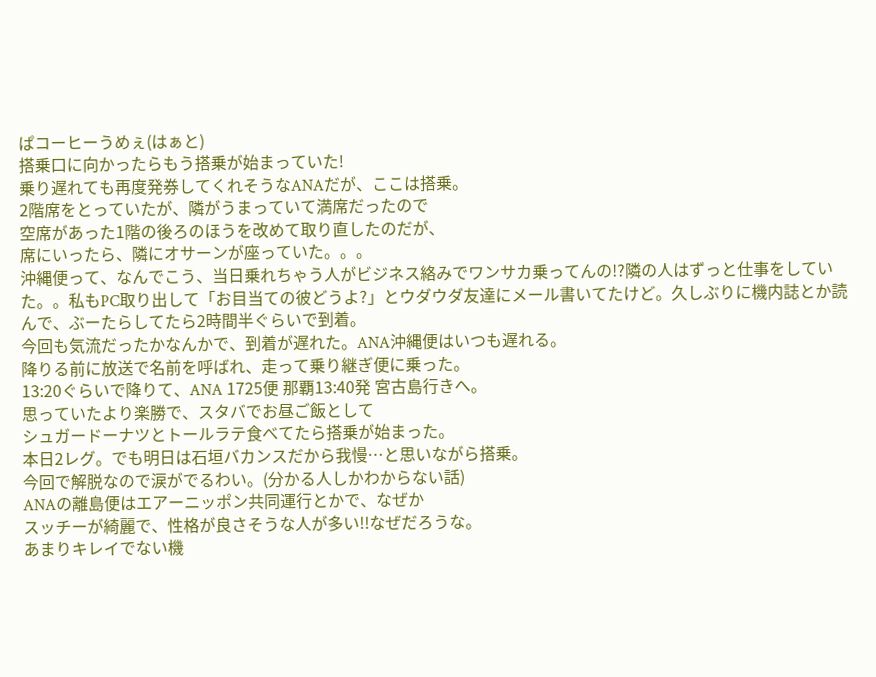ぱコーヒーうめぇ(はぁと)
搭乗口に向かったらもう搭乗が始まっていた!
乗り遅れても再度発券してくれそうなANAだが、ここは搭乗。
2階席をとっていたが、隣がうまっていて満席だったので
空席があった1階の後ろのほうを改めて取り直したのだが、
席にいったら、隣にオサーンが座っていた。。。
沖縄便って、なんでこう、当日乗れちゃう人がビジネス絡みでワンサカ乗ってんの!?隣の人はずっと仕事をしていた。。私もPC取り出して「お目当ての彼どうよ?」とウダウダ友達にメール書いてたけど。久しぶりに機内誌とか読んで、ぶーたらしてたら2時間半ぐらいで到着。
今回も気流だったかなんかで、到着が遅れた。ANA沖縄便はいつも遅れる。
降りる前に放送で名前を呼ばれ、走って乗り継ぎ便に乗った。
13:20ぐらいで降りて、ANA 1725便 那覇13:40発 宮古島行きへ。
思っていたより楽勝で、スタバでお昼ご飯として
シュガードーナツとトールラテ食べてたら搭乗が始まった。
本日2レグ。でも明日は石垣バカンスだから我慢…と思いながら搭乗。
今回で解脱なので涙がでるわい。(分かる人しかわからない話)
ANAの離島便はエアーニッポン共同運行とかで、なぜか
スッチーが綺麗で、性格が良さそうな人が多い!!なぜだろうな。
あまりキレイでない機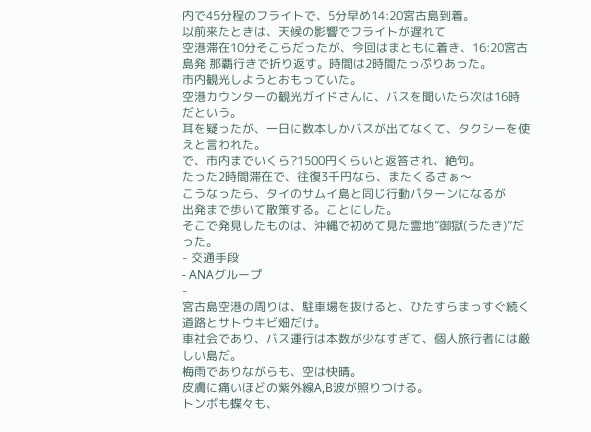内で45分程のフライトで、5分早め14:20宮古島到着。
以前来たときは、天候の影響でフライトが遅れて
空港滞在10分そこらだったが、今回はまともに着き、16:20宮古島発 那覇行きで折り返す。時間は2時間たっぷりあった。
市内観光しようとおもっていた。
空港カウンターの観光ガイドさんに、バスを聞いたら次は16時だという。
耳を疑ったが、一日に数本しかバスが出てなくて、タクシーを使えと言われた。
で、市内までいくら?1500円くらいと返答され、絶句。
たった2時間滞在で、往復3千円なら、またくるさぁ〜
こうなったら、タイのサムイ島と同じ行動パターンになるが
出発まで歩いて散策する。ことにした。
そこで発見したものは、沖縄で初めて見た霊地”御獄(うたき)”だった。
- 交通手段
- ANAグループ
-
宮古島空港の周りは、駐車場を抜けると、ひたすらまっすぐ続く道路とサトウキビ畑だけ。
車社会であり、バス運行は本数が少なすぎて、個人旅行者には厳しい島だ。
梅雨でありながらも、空は快晴。
皮膚に痛いほどの紫外線A,B波が照りつける。
トンボも蝶々も、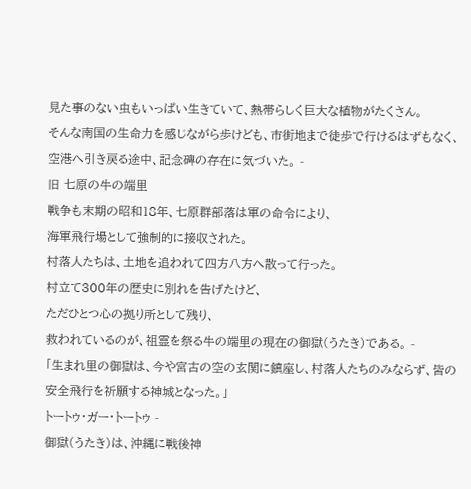見た事のない虫もいっぱい生きていて、熱帯らしく巨大な植物がたくさん。
そんな南国の生命力を感じながら歩けども、市街地まで徒歩で行けるはずもなく、空港へ引き戻る途中、記念碑の存在に気づいた。 -
旧 七原の牛の端里
戦争も末期の昭和18年、七原群部落は軍の命令により、
海軍飛行場として強制的に接収された。
村落人たちは、土地を追われて四方八方へ散って行った。
村立て300年の歴史に別れを告げたけど、
ただひとつ心の拠り所として残り、
救われているのが、祖霊を祭る牛の端里の現在の御獄(うたき)である。 -
「生まれ里の御獄は、今や宮古の空の玄関に鎮座し、村落人たちのみならず、皆の安全飛行を祈願する神城となった。」
トートゥ・ガー・トートゥ -
御獄(うたき)は、沖縄に戦後神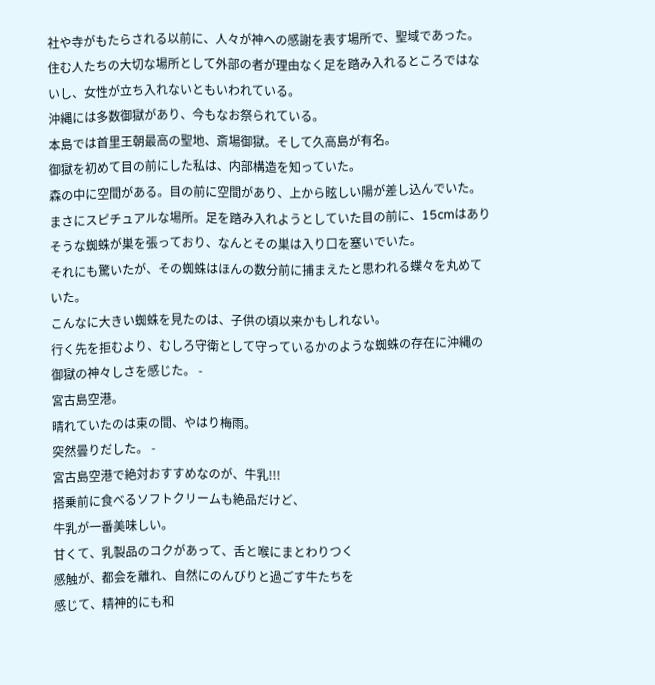社や寺がもたらされる以前に、人々が神への感謝を表す場所で、聖域であった。
住む人たちの大切な場所として外部の者が理由なく足を踏み入れるところではないし、女性が立ち入れないともいわれている。
沖縄には多数御獄があり、今もなお祭られている。
本島では首里王朝最高の聖地、斎場御獄。そして久高島が有名。
御獄を初めて目の前にした私は、内部構造を知っていた。
森の中に空間がある。目の前に空間があり、上から眩しい陽が差し込んでいた。まさにスピチュアルな場所。足を踏み入れようとしていた目の前に、15cmはありそうな蜘蛛が巣を張っており、なんとその巣は入り口を塞いでいた。
それにも驚いたが、その蜘蛛はほんの数分前に捕まえたと思われる蝶々を丸めていた。
こんなに大きい蜘蛛を見たのは、子供の頃以来かもしれない。
行く先を拒むより、むしろ守衛として守っているかのような蜘蛛の存在に沖縄の御獄の神々しさを感じた。 -
宮古島空港。
晴れていたのは束の間、やはり梅雨。
突然曇りだした。 -
宮古島空港で絶対おすすめなのが、牛乳!!!
搭乗前に食べるソフトクリームも絶品だけど、
牛乳が一番美味しい。
甘くて、乳製品のコクがあって、舌と喉にまとわりつく
感触が、都会を離れ、自然にのんびりと過ごす牛たちを
感じて、精神的にも和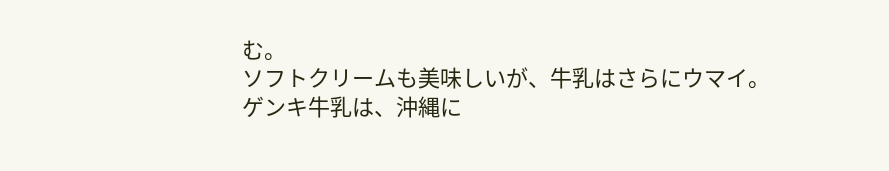む。
ソフトクリームも美味しいが、牛乳はさらにウマイ。
ゲンキ牛乳は、沖縄に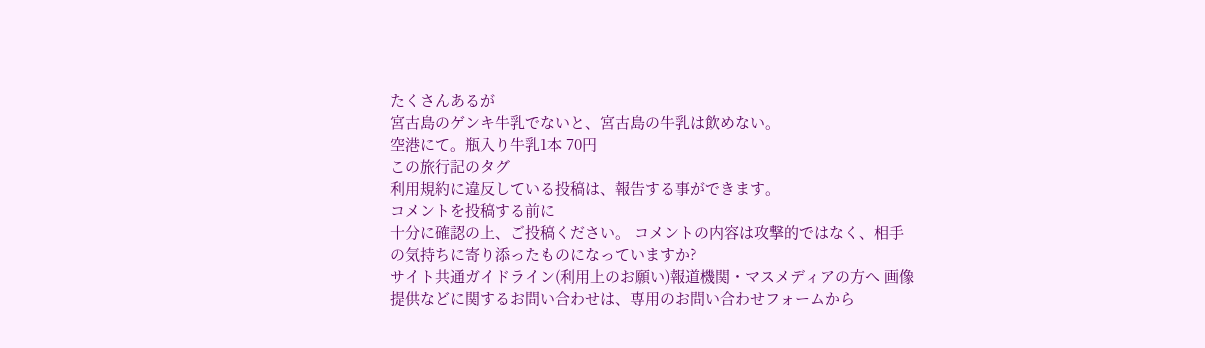たくさんあるが
宮古島のゲンキ牛乳でないと、宮古島の牛乳は飲めない。
空港にて。瓶入り牛乳1本 70円
この旅行記のタグ
利用規約に違反している投稿は、報告する事ができます。
コメントを投稿する前に
十分に確認の上、ご投稿ください。 コメントの内容は攻撃的ではなく、相手の気持ちに寄り添ったものになっていますか?
サイト共通ガイドライン(利用上のお願い)報道機関・マスメディアの方へ 画像提供などに関するお問い合わせは、専用のお問い合わせフォームから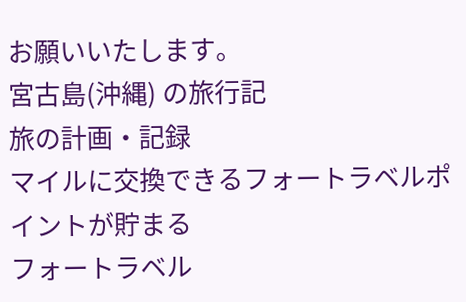お願いいたします。
宮古島(沖縄) の旅行記
旅の計画・記録
マイルに交換できるフォートラベルポイントが貯まる
フォートラベル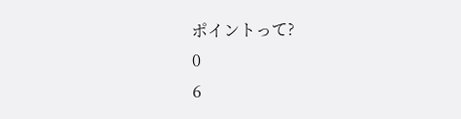ポイントって?
0
6